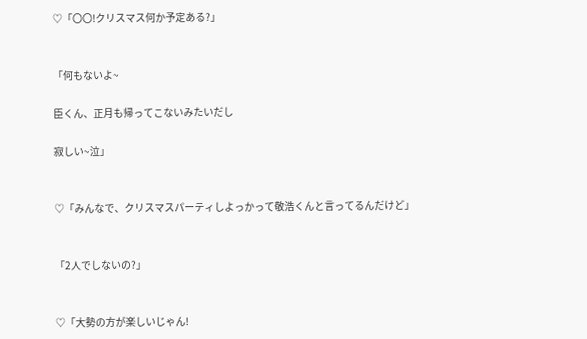♡「〇〇!クリスマス何か予定ある?」


「何もないよ~

臣くん、正月も帰ってこないみたいだし

寂しい~泣」


♡「みんなで、クリスマスパーティしよっかって敬浩くんと言ってるんだけど」


「2人でしないの?」


♡「大勢の方が楽しいじゃん!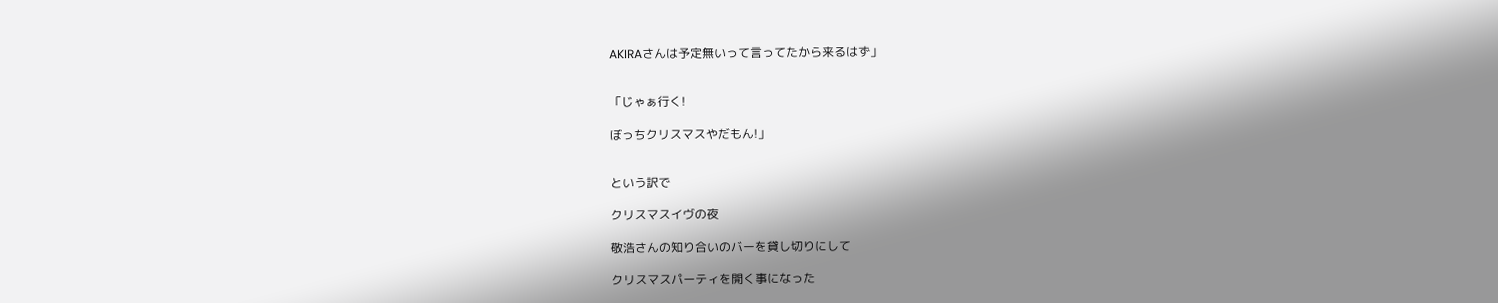AKIRAさんは予定無いって言ってたから来るはず」


「じゃぁ行く!

ぼっちクリスマスやだもん!」


という訳で

クリスマスイヴの夜

敬浩さんの知り合いのバーを貸し切りにして

クリスマスパーティを開く事になった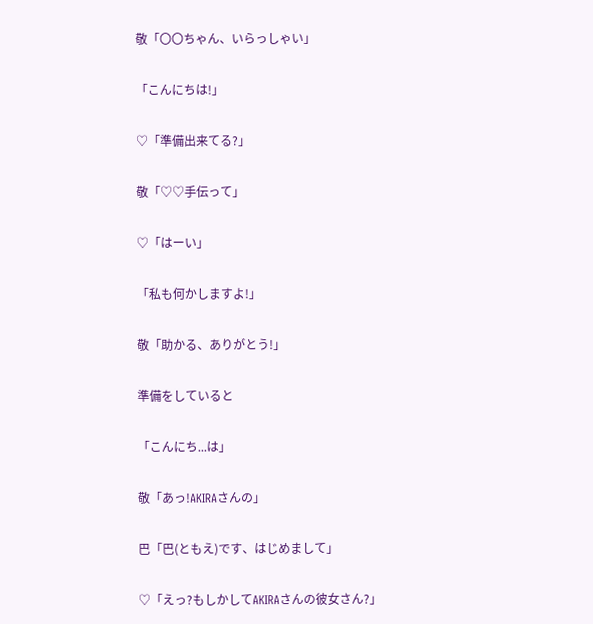敬「〇〇ちゃん、いらっしゃい」


「こんにちは!」


♡「準備出来てる?」


敬「♡♡手伝って」


♡「はーい」


「私も何かしますよ!」


敬「助かる、ありがとう!」


準備をしていると


「こんにち...は」


敬「あっ!AKIRAさんの」


巴「巴(ともえ)です、はじめまして」


♡「えっ?もしかしてAKIRAさんの彼女さん?」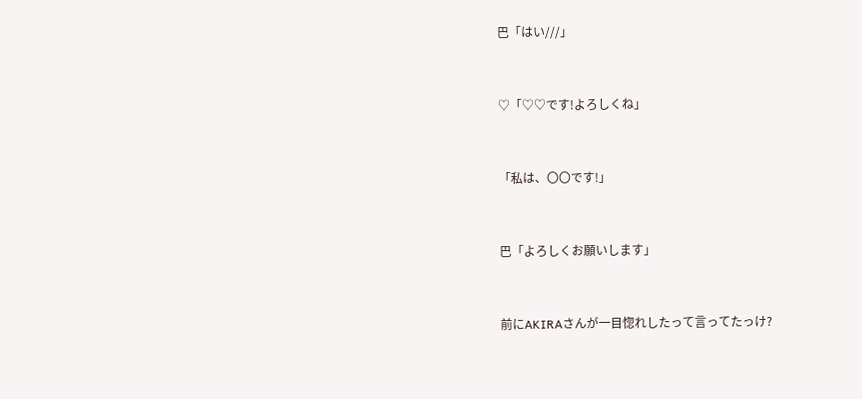巴「はい///」


♡「♡♡です!よろしくね」


「私は、〇〇です!」


巴「よろしくお願いします」


前にAKIRAさんが一目惚れしたって言ってたっけ?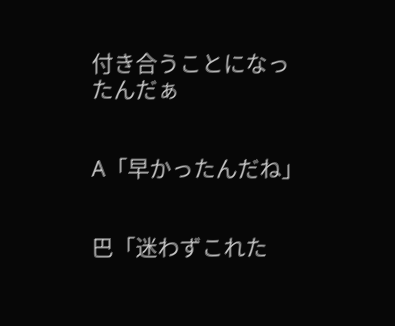付き合うことになったんだぁ


A「早かったんだね」


巴「迷わずこれた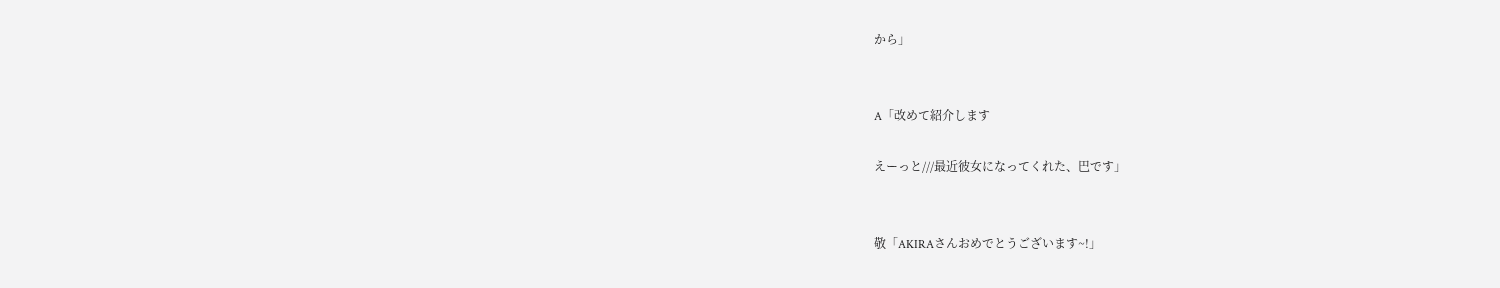から」


A「改めて紹介します

えーっと///最近彼女になってくれた、巴です」


敬「AKIRAさんおめでとうございます~!」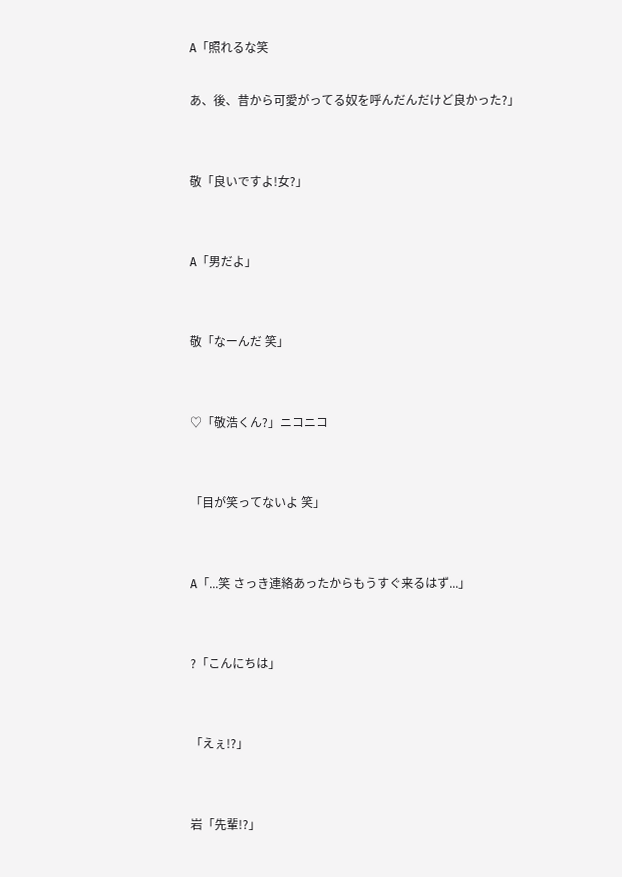A「照れるな笑

あ、後、昔から可愛がってる奴を呼んだんだけど良かった?」


敬「良いですよ!女?」


A「男だよ」


敬「なーんだ 笑」


♡「敬浩くん?」ニコニコ


「目が笑ってないよ 笑」


A「...笑 さっき連絡あったからもうすぐ来るはず...」


?「こんにちは」


「えぇ!?」


岩「先輩!?」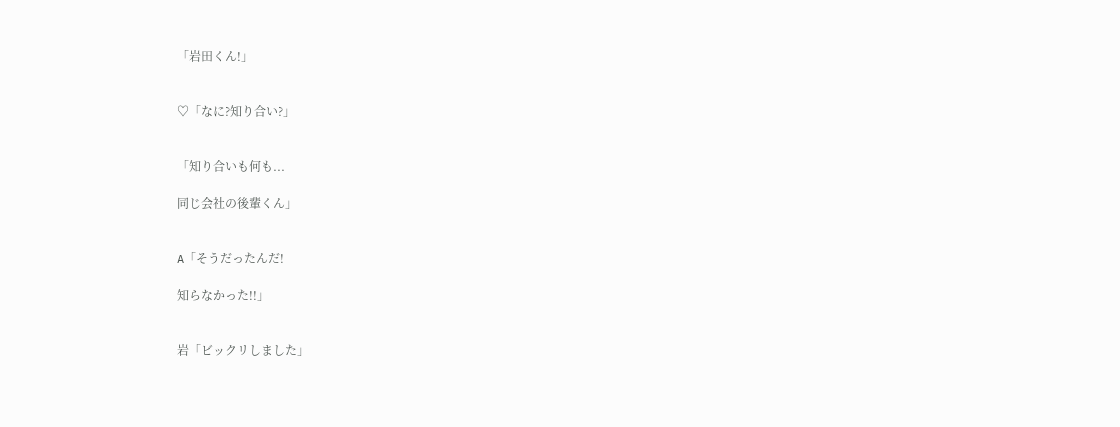「岩田くん!」


♡「なに?知り合い?」


「知り合いも何も...

同じ会社の後輩くん」


A「そうだったんだ!

知らなかった!!」


岩「ビックリしました」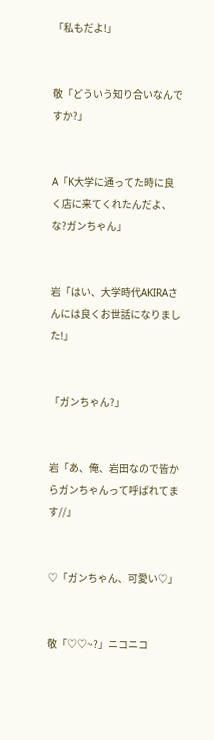「私もだよ!」


敬「どういう知り合いなんですか?」


A「K大学に通ってた時に良く店に来てくれたんだよ、な?ガンちゃん」


岩「はい、大学時代AKIRAさんには良くお世話になりました!」


「ガンちゃん?」


岩「あ、俺、岩田なので皆からガンちゃんって呼ばれてます//」


♡「ガンちゃん、可愛い♡」


敬「♡♡~?」ニコニコ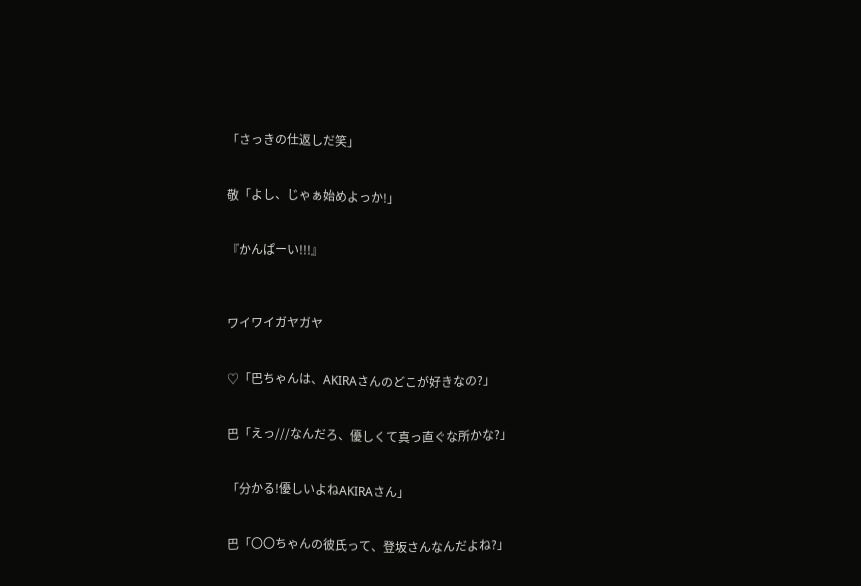「さっきの仕返しだ笑」


敬「よし、じゃぁ始めよっか!」


『かんぱーい!!!』



ワイワイガヤガヤ


♡「巴ちゃんは、AKIRAさんのどこが好きなの?」


巴「えっ///なんだろ、優しくて真っ直ぐな所かな?」


「分かる!優しいよねAKIRAさん」


巴「〇〇ちゃんの彼氏って、登坂さんなんだよね?」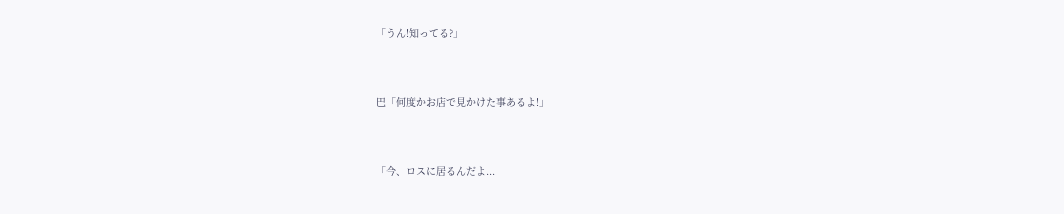「うん!知ってる?」


巴「何度かお店で見かけた事あるよ!」


「今、ロスに居るんだよ...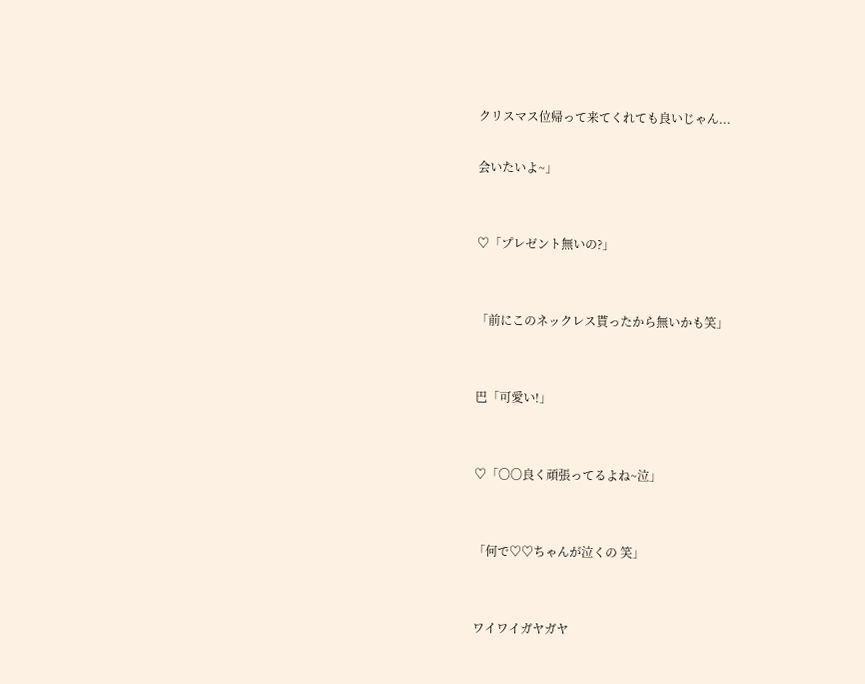クリスマス位帰って来てくれても良いじゃん...

会いたいよ~」


♡「プレゼント無いの?」


「前にこのネックレス貰ったから無いかも笑」


巴「可愛い!」


♡「〇〇良く頑張ってるよね~泣」


「何で♡♡ちゃんが泣くの 笑」


ワイワイガヤガヤ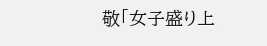敬「女子盛り上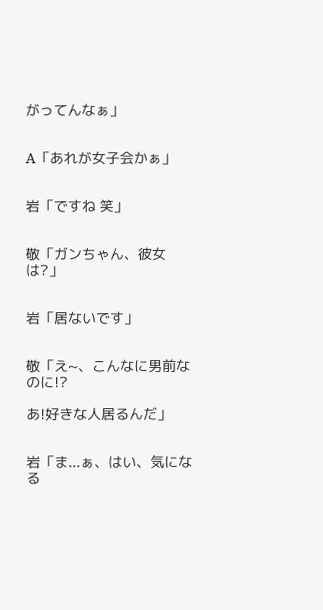がってんなぁ」


A「あれが女子会かぁ」


岩「ですね 笑」


敬「ガンちゃん、彼女は?」


岩「居ないです」


敬「え~、こんなに男前なのに!?

あ!好きな人居るんだ」


岩「ま...ぁ、はい、気になる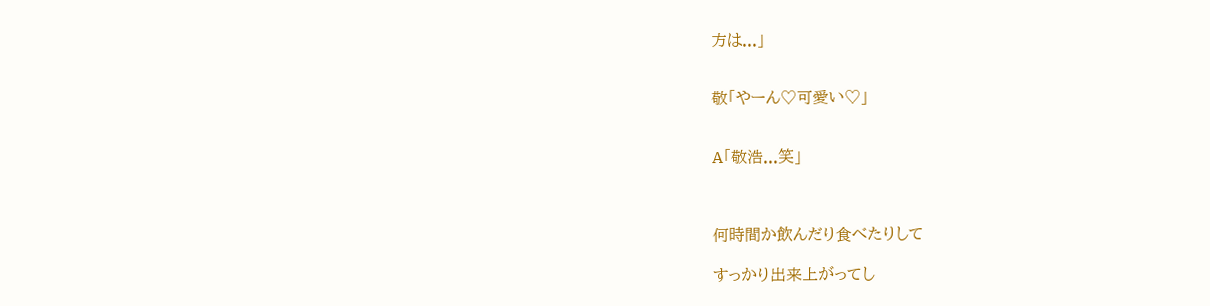方は...」


敬「やーん♡可愛い♡」


A「敬浩...笑」



何時間か飲んだり食べたりして

すっかり出来上がってし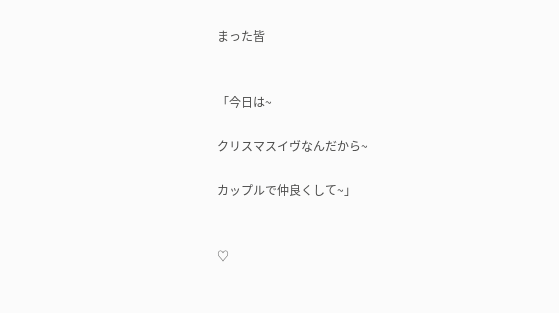まった皆


「今日は~

クリスマスイヴなんだから~

カップルで仲良くして~」


♡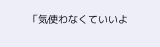「気使わなくていいよ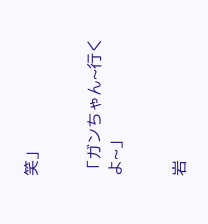笑」


「ガンちゃん~行くよ~」


岩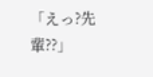「えっ?先輩??」